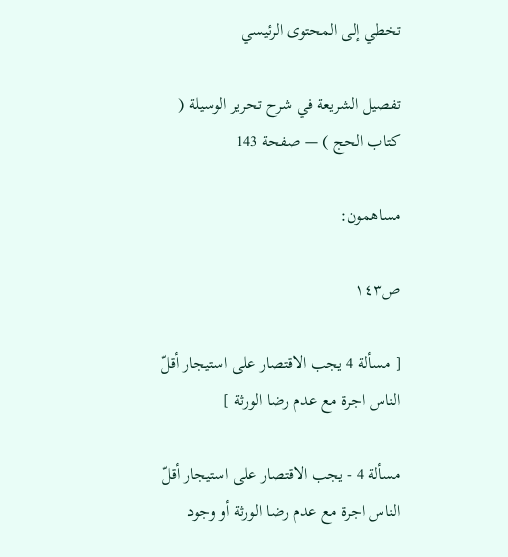تخطي إلى المحتوى الرئيسي

تفصيل الشريعة في شرح تحرير الوسيلة ( كتاب الحج ) — صفحة 143

مساهمون:

ص١٤٣

[ مسألة 4 يجب الاقتصار على استيجار أقلّ الناس اجرة مع عدم رضا الورثة ]

مسألة 4 - يجب الاقتصار على استيجار أقلّ الناس اجرة مع عدم رضا الورثة أو وجود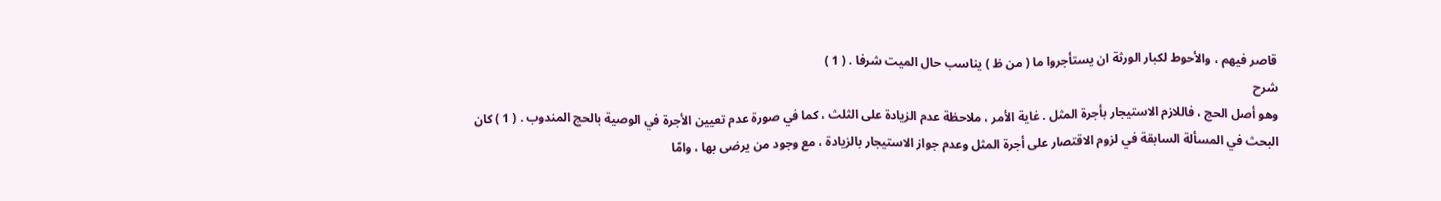قاصر فيهم ، والأحوط لكبار الورثة ان يستأجروا ما ( من ظ ) يناسب حال الميت شرفا . ( 1 )
شرح
وهو أصل الحج ، فاللازم الاستيجار بأجرة المثل . غاية الأمر ، ملاحظة عدم الزيادة على الثلث ، كما في صورة عدم تعيين الأجرة في الوصية بالحج المندوب . ( 1 ) كان البحث في المسألة السابقة في لزوم الاقتصار على أجرة المثل وعدم جواز الاستيجار بالزيادة ، مع وجود من يرضى بها ، وامّا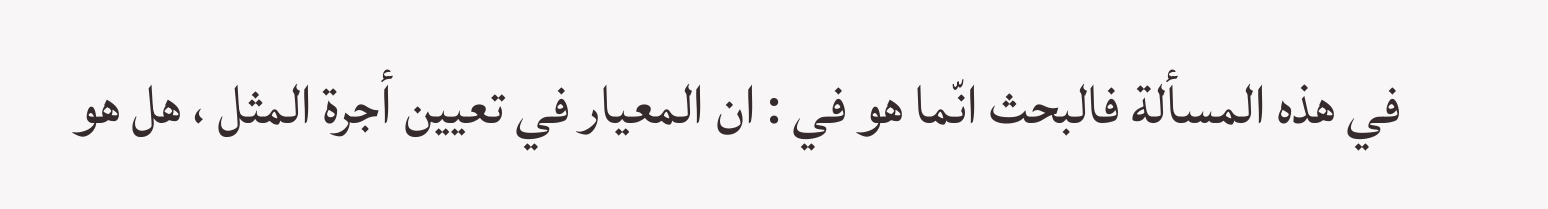في هذه المسألة فالبحث انّما هو في : ان المعيار في تعيين أجرة المثل ، هل هو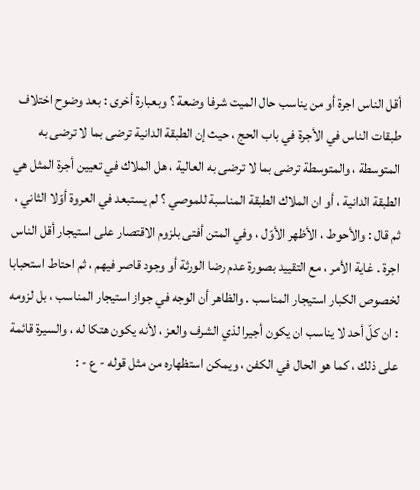أقل الناس اجرة أو من يناسب حال الميت شرفا وضعة ؟ وبعبارة أخرى : بعد وضوح اختلاف طبقات الناس في الأجرة في باب الحج ، حيث إن الطبقة الدانية ترضى بما لا ترضى به المتوسطة ، والمتوسطة ترضى بما لا ترضى به العالية ، هل الملاك في تعيين أجرة المثل هي الطبقة الدانية ، أو ان الملاك الطبقة المناسبة للموصي ؟ لم يستبعد في العروة أوّلا الثاني ، ثم قال : والأحوط ، الأظهر الأوّل ، وفي المتن أفتى بلزوم الاقتصار على استيجار أقل الناس اجرة . غاية الأمر ، مع التقييد بصورة عدم رضا الورثة أو وجود قاصر فيهم ، ثم احتاط استحبابا لخصوص الكبار استيجار المناسب . والظاهر أن الوجه في جواز استيجار المناسب ، بل لزومه : ان كلّ أحد لا يناسب ان يكون أجيرا لذي الشرف والعز ، لأنه يكون هتكا له ، والسيرة قائمة على ذلك ، كما هو الحال في الكفن ، ويمكن استظهاره من مثل قوله - ع - :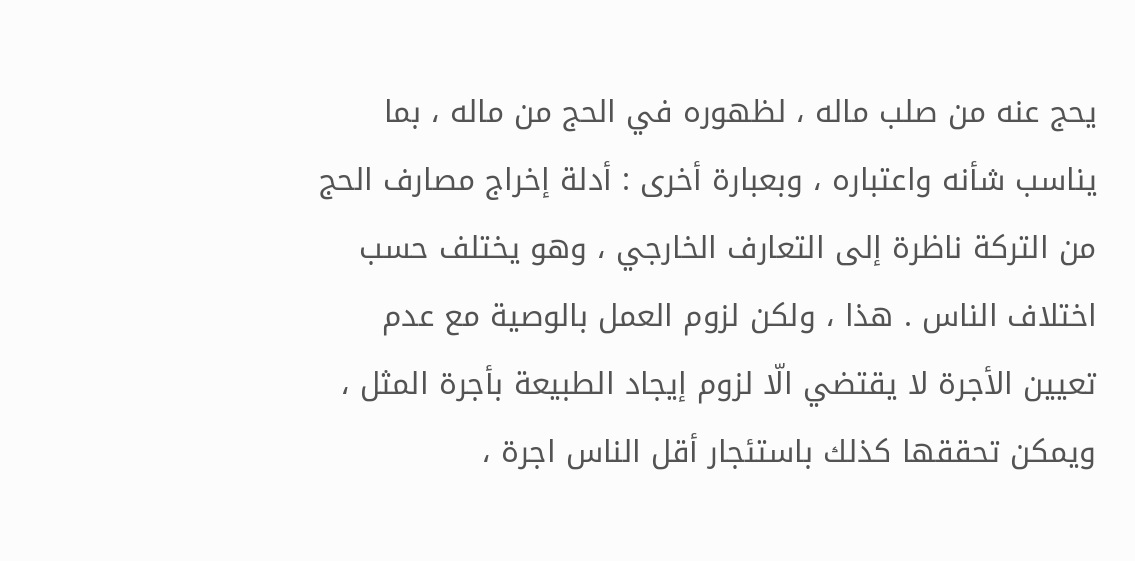يحج عنه من صلب ماله ، لظهوره في الحج من ماله ، بما يناسب شأنه واعتباره ، وبعبارة أخرى : أدلة إخراج مصارف الحج من التركة ناظرة إلى التعارف الخارجي ، وهو يختلف حسب اختلاف الناس . هذا ، ولكن لزوم العمل بالوصية مع عدم تعيين الأجرة لا يقتضي الّا لزوم إيجاد الطبيعة بأجرة المثل ، ويمكن تحققها كذلك باستئجار أقل الناس اجرة ،